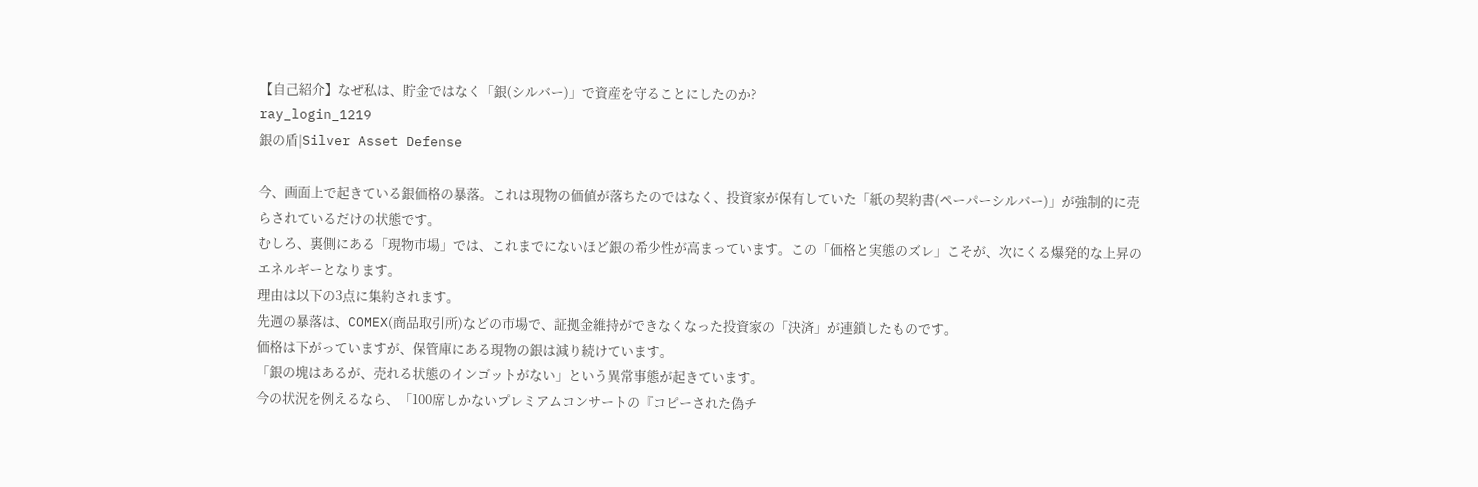【自己紹介】なぜ私は、貯金ではなく「銀(シルバー)」で資産を守ることにしたのか?
ray_login_1219
銀の盾|Silver Asset Defense

今、画面上で起きている銀価格の暴落。これは現物の価値が落ちたのではなく、投資家が保有していた「紙の契約書(ペーパーシルバー)」が強制的に売らされているだけの状態です。
むしろ、裏側にある「現物市場」では、これまでにないほど銀の希少性が高まっています。この「価格と実態のズレ」こそが、次にくる爆発的な上昇のエネルギーとなります。
理由は以下の3点に集約されます。
先週の暴落は、COMEX(商品取引所)などの市場で、証拠金維持ができなくなった投資家の「決済」が連鎖したものです。
価格は下がっていますが、保管庫にある現物の銀は減り続けています。
「銀の塊はあるが、売れる状態のインゴットがない」という異常事態が起きています。
今の状況を例えるなら、「100席しかないプレミアムコンサートの『コピーされた偽チ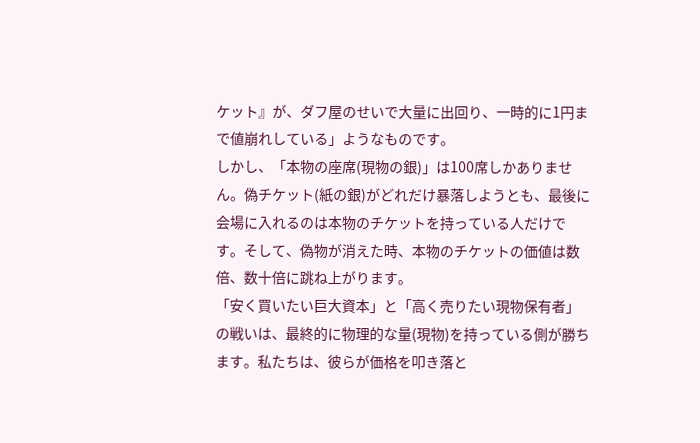ケット』が、ダフ屋のせいで大量に出回り、一時的に1円まで値崩れしている」ようなものです。
しかし、「本物の座席(現物の銀)」は100席しかありません。偽チケット(紙の銀)がどれだけ暴落しようとも、最後に会場に入れるのは本物のチケットを持っている人だけです。そして、偽物が消えた時、本物のチケットの価値は数倍、数十倍に跳ね上がります。
「安く買いたい巨大資本」と「高く売りたい現物保有者」の戦いは、最終的に物理的な量(現物)を持っている側が勝ちます。私たちは、彼らが価格を叩き落と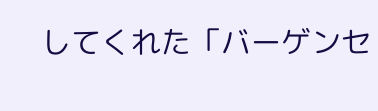してくれた「バーゲンセ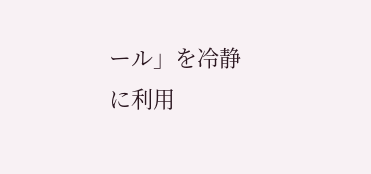ール」を冷静に利用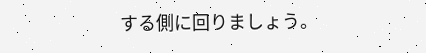する側に回りましょう。